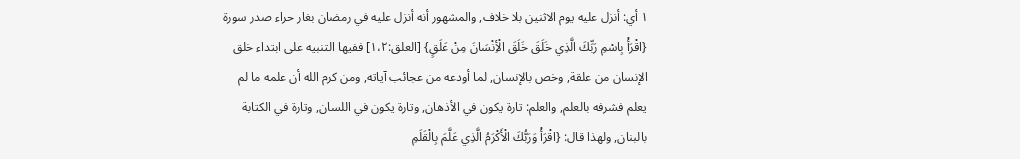١ أي: أنزل عليه يوم الاثنين بلا خلاف, والمشهور أنه أنزل عليه في رمضان بغار حراء صدر سورة {اقْرَأْ بِاسْمِ رَبِّكَ الَّذِي خَلَقَ خَلَقَ الْأِنْسَانَ مِنْ عَلَقٍ} [العلق:١،٢] ففيها التنبيه على ابتداء خلق الإنسان من علقة, وخص بالإنسان, لما أودعه من عجائب آياته, ومن كرم الله أن علمه ما لم يعلم فشرفه بالعلم, والعلم: تارة يكون في الأذهان, وتارة يكون في اللسان, وتارة في الكتابة بالبنان, ولهذا قال: {اقْرَأْ وَرَبُّكَ الْأَكْرَمُ الَّذِي عَلَّمَ بِالْقَلَمِ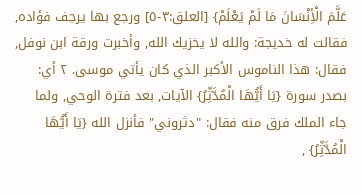عَلَّمَ الْأِنْسَانَ مَا لَمْ يَعْلَمْ} [العلق:٣-٥] ورجع بها يرجف فؤاده, فقالت له خديجة: والله لا يخزيك الله, وأخبرت ورقة ابن نوفل, فقال: هذا الناموس الأكبر الذي كان يأتي موسى. ٢ أي: بصدر سورة {يَا أَيُّهَا الْمُدَّثِّرُ} الآيات, بعد فترة الوحي, ولما جاء الملك فرق منه فقال: "دثروني" فأنزل الله {يَا أَيُّهَا الْمُدَّثِّرُ} ,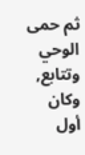ثم حمى الوحي وتتابع, وكان أول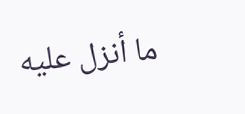ما أنزل عليه